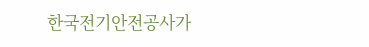한국전기안전공사가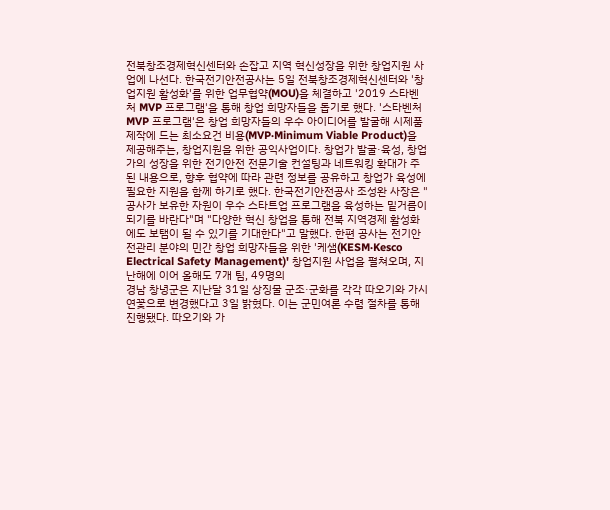전북창조경제혁신센터와 손잡고 지역 혁신성장을 위한 창업지원 사업에 나선다. 한국전기안전공사는 5일 전북창조경제혁신센터와 '창업지원 활성화'를 위한 업무협약(MOU)을 체결하고 '2019 스타벤처 MVP 프로그램'을 통해 창업 희망자들을 돕기로 했다. '스타벤처 MVP 프로그램'은 창업 희망자들의 우수 아이디어를 발굴해 시제품 제작에 드는 최소요건 비용(MVP·Minimum Viable Product)을 제공해주는, 창업지원을 위한 공익사업이다. 창업가 발굴·육성, 창업가의 성장을 위한 전기안전 전문기술 컨설팅과 네트워킹 확대가 주된 내용으로, 향후 협약에 따라 관련 정보를 공유하고 창업가 육성에 필요한 지원을 함께 하기로 했다. 한국전기안전공사 조성완 사장은 "공사가 보유한 자원이 우수 스타트업 프로그램을 육성하는 밑거름이 되기를 바란다"며 "다양한 혁신 창업을 통해 전북 지역경제 활성화에도 보탬이 될 수 있기를 기대한다"고 말했다. 한편 공사는 전기안전관리 분야의 민간 창업 희망자들을 위한 '케샘(KESM·Kesco Electrical Safety Management)' 창업지원 사업을 펼쳐오며, 지난해에 이어 올해도 7개 팀, 49명의
경남 창녕군은 지난달 31일 상징물 군조·군화를 각각 따오기와 가시연꽃으로 변경했다고 3일 밝혔다. 이는 군민여론 수렴 절차를 통해 진행됐다. 따오기와 가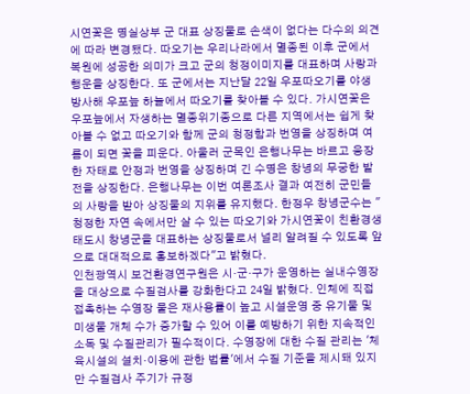시연꽃은 명실상부 군 대표 상징물로 손색이 없다는 다수의 의견에 따라 변경됐다. 따오기는 우리나라에서 멸종된 이후 군에서 복원에 성공한 의미가 크고 군의 청정이미지를 대표하며 사랑과 행운을 상징한다. 또 군에서는 지난달 22일 우포따오기를 야생 방사해 우포늪 하늘에서 따오기를 찾아볼 수 있다. 가시연꽃은 우포늪에서 자생하는 멸종위기종으로 다른 지역에서는 쉽게 찾아볼 수 없고 따오기와 함께 군의 청정함과 번영을 상징하며 여름이 되면 꽃을 피운다. 아울러 군목인 은행나무는 바르고 웅장한 자태로 안정과 번영을 상징하며 긴 수명은 창녕의 무궁한 발전을 상징한다. 은행나무는 이번 여론조사 결과 여전히 군민들의 사랑을 받아 상징물의 지위를 유지했다. 한정우 창녕군수는 "청정한 자연 속에서만 살 수 있는 따오기와 가시연꽃이 친환경생태도시 창녕군을 대표하는 상징물로서 널리 알려질 수 있도록 앞으로 대대적으로 홍보하겠다"고 밝혔다.
인천광역시 보건환경연구원은 시·군·구가 운영하는 실내수영장을 대상으로 수질검사를 강화한다고 24일 밝혔다. 인체에 직접 접촉하는 수영장 물은 재사용률이 높고 시설운영 중 유기물 및 미생물 개체 수가 증가할 수 있어 이를 예방하기 위한 지속적인 소독 및 수질관리가 필수적이다. 수영장에 대한 수질 관리는 '체육시설의 설치·이용에 관한 법률'에서 수질 기준을 제시돼 있지만 수질검사 주기가 규정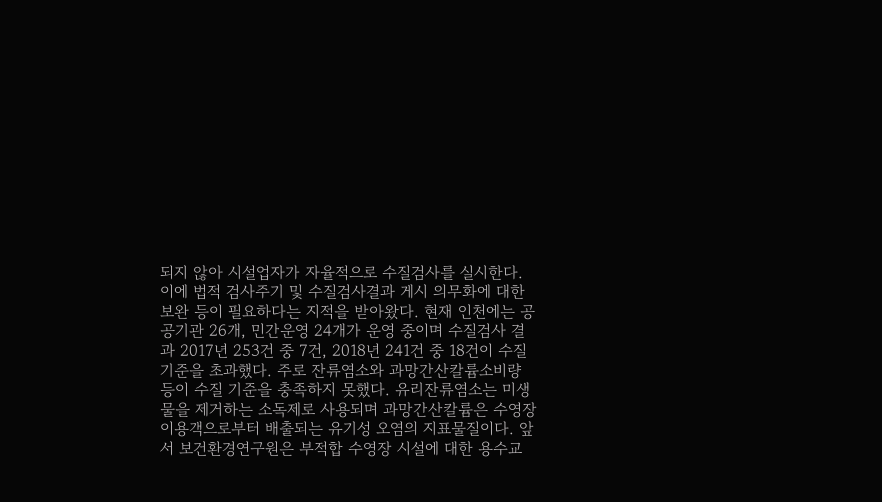되지 않아 시설업자가 자율적으로 수질검사를 실시한다. 이에 법적 검사주기 및 수질검사결과 게시 의무화에 대한 보완 등이 필요하다는 지적을 받아왔다. 현재 인천에는 공공기관 26개, 민간운영 24개가 운영 중이며 수질검사 결과 2017년 253건 중 7건, 2018년 241건 중 18건이 수질 기준을 초과했다. 주로 잔류염소와 과망간산칼륨소비량 등이 수질 기준을 충족하지 못했다. 유리잔류염소는 미생물을 제거하는 소독제로 사용되며 과망간산칼륨은 수영장 이용객으로부터 배출되는 유기성 오염의 지표물질이다. 앞서 보건환경연구원은 부적합 수영장 시설에 대한 용수교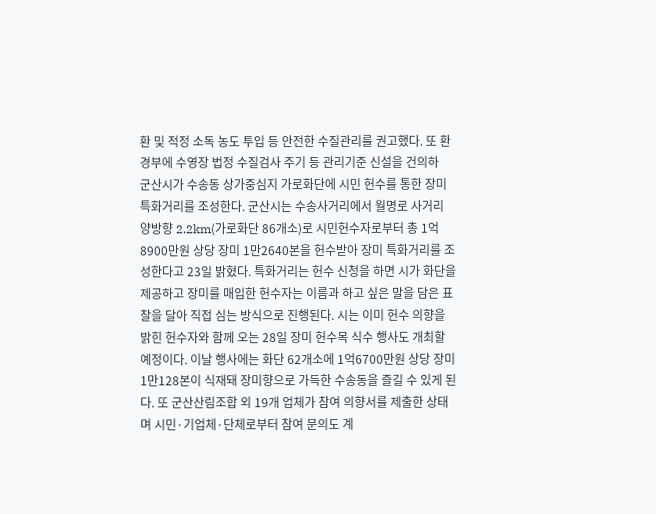환 및 적정 소독 농도 투입 등 안전한 수질관리를 권고했다. 또 환경부에 수영장 법정 수질검사 주기 등 관리기준 신설을 건의하
군산시가 수송동 상가중심지 가로화단에 시민 헌수를 통한 장미 특화거리를 조성한다. 군산시는 수송사거리에서 월명로 사거리 양방향 2.2km(가로화단 86개소)로 시민헌수자로부터 총 1억8900만원 상당 장미 1만2640본을 헌수받아 장미 특화거리를 조성한다고 23일 밝혔다. 특화거리는 헌수 신청을 하면 시가 화단을 제공하고 장미를 매입한 헌수자는 이름과 하고 싶은 말을 담은 표찰을 달아 직접 심는 방식으로 진행된다. 시는 이미 헌수 의향을 밝힌 헌수자와 함께 오는 28일 장미 헌수목 식수 행사도 개최할 예정이다. 이날 행사에는 화단 62개소에 1억6700만원 상당 장미 1만128본이 식재돼 장미향으로 가득한 수송동을 즐길 수 있게 된다. 또 군산산림조합 외 19개 업체가 참여 의향서를 제출한 상태며 시민·기업체·단체로부터 참여 문의도 계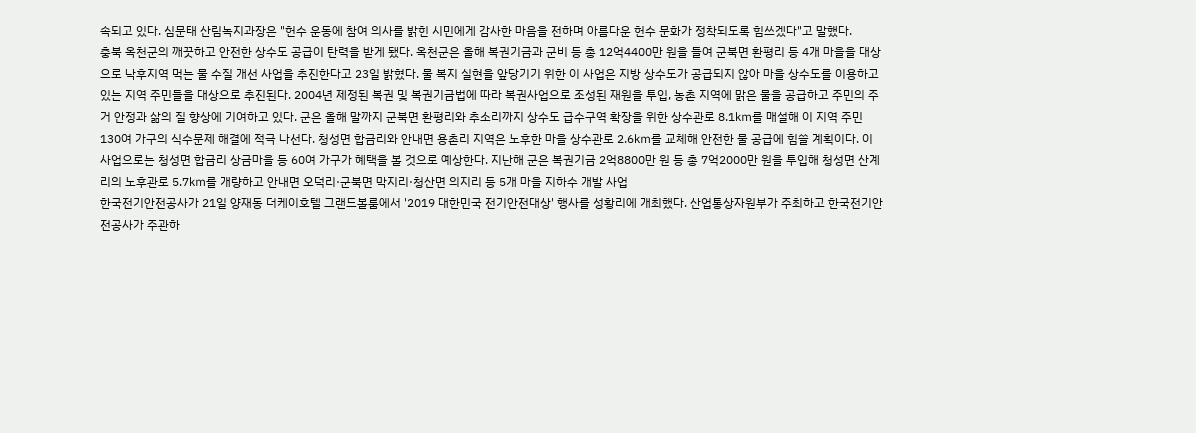속되고 있다. 심문태 산림녹지과장은 "헌수 운동에 참여 의사를 밝힌 시민에게 감사한 마음을 전하며 아름다운 헌수 문화가 정착되도록 힘쓰겠다"고 말했다.
충북 옥천군의 깨끗하고 안전한 상수도 공급이 탄력을 받게 됐다. 옥천군은 올해 복권기금과 군비 등 총 12억4400만 원을 들여 군북면 환평리 등 4개 마을을 대상으로 낙후지역 먹는 물 수질 개선 사업을 추진한다고 23일 밝혔다. 물 복지 실현을 앞당기기 위한 이 사업은 지방 상수도가 공급되지 않아 마을 상수도를 이용하고 있는 지역 주민들을 대상으로 추진된다. 2004년 제정된 복권 및 복권기금법에 따라 복권사업으로 조성된 재원을 투입, 농촌 지역에 맑은 물을 공급하고 주민의 주거 안정과 삶의 질 향상에 기여하고 있다. 군은 올해 말까지 군북면 환평리와 추소리까지 상수도 급수구역 확장을 위한 상수관로 8.1㎞를 매설해 이 지역 주민 130여 가구의 식수문제 해결에 적극 나선다. 청성면 합금리와 안내면 용촌리 지역은 노후한 마을 상수관로 2.6㎞를 교체해 안전한 물 공급에 힘쓸 계획이다. 이 사업으로는 청성면 합금리 상금마을 등 60여 가구가 혜택을 볼 것으로 예상한다. 지난해 군은 복권기금 2억8800만 원 등 총 7억2000만 원을 투입해 청성면 산계리의 노후관로 5.7㎞를 개량하고 안내면 오덕리·군북면 막지리·청산면 의지리 등 5개 마을 지하수 개발 사업
한국전기안전공사가 21일 양재동 더케이호텔 그랜드볼룸에서 '2019 대한민국 전기안전대상' 행사를 성황리에 개최했다. 산업통상자원부가 주최하고 한국전기안전공사가 주관하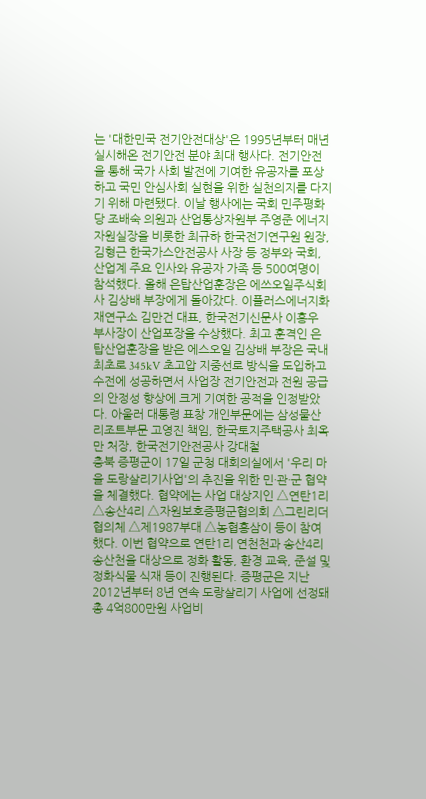는 '대한민국 전기안전대상'은 1995년부터 매년 실시해온 전기안전 분야 최대 행사다. 전기안전을 통해 국가 사회 발전에 기여한 유공자를 포상하고 국민 안심사회 실현을 위한 실천의지를 다지기 위해 마련됐다. 이날 행사에는 국회 민주평화당 조배숙 의원과 산업통상자원부 주영준 에너지자원실장을 비롯한 최규하 한국전기연구원 원장, 김형근 한국가스안전공사 사장 등 정부와 국회, 산업계 주요 인사와 유공자 가족 등 500여명이 참석했다. 올해 은탑산업훈장은 에쓰오일주식회사 김상배 부장에게 돌아갔다. 이플러스에너지화재연구소 김만건 대표, 한국전기신문사 이홍우 부사장이 산업포장을 수상했다. 최고 훈격인 은탑산업훈장을 받은 에스오일 김상배 부장은 국내 최초로 345kV 초고압 지중선로 방식을 도입하고 수전에 성공하면서 사업장 전기안전과 전원 공급의 안정성 향상에 크게 기여한 공적을 인정받았다. 아울러 대통령 표창 개인부문에는 삼성물산 리조트부문 고영진 책임, 한국토지주택공사 최옥만 처장, 한국전기안전공사 강대철
충북 증평군이 17일 군청 대회의실에서 '우리 마을 도랑살리기사업'의 추진을 위한 민·관·군 협약을 체결했다. 협약에는 사업 대상지인 △연탄1리 △송산4리 △자원보호증평군협의회 △그린리더협의체 △제1987부대 △농협홍삼이 등이 참여했다. 이번 협약으로 연탄1리 연천천과 송산4리 송산천을 대상으로 정화 활동, 환경 교육, 준설 및 정화식물 식재 등이 진행된다. 증평군은 지난 2012년부터 8년 연속 도랑살리기 사업에 선정돼 총 4억800만원 사업비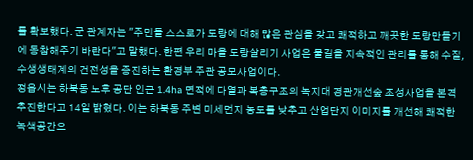를 확보했다. 군 관계자는 "주민들 스스로가 도랑에 대해 많은 관심을 갖고 쾌적하고 깨끗한 도랑만들기에 동참해주기 바란다"고 말했다. 한편 우리 마을 도랑살리기 사업은 물길을 지속적인 관리를 통해 수질, 수생생태계의 건전성을 증진하는 환경부 주관 공모사업이다.
정읍시는 하북동 노후 공단 인근 1.4ha 면적에 다열과 복층구조의 녹지대 경관개선숲 조성사업을 본격 추진한다고 14일 밝혔다. 이는 하북동 주변 미세먼지 농도를 낮추고 산업단지 이미지를 개선해 쾌적한 녹색공간으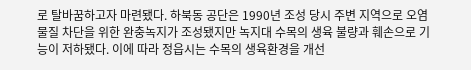로 탈바꿈하고자 마련됐다. 하북동 공단은 1990년 조성 당시 주변 지역으로 오염물질 차단을 위한 완충녹지가 조성됐지만 녹지대 수목의 생육 불량과 훼손으로 기능이 저하됐다. 이에 따라 정읍시는 수목의 생육환경을 개선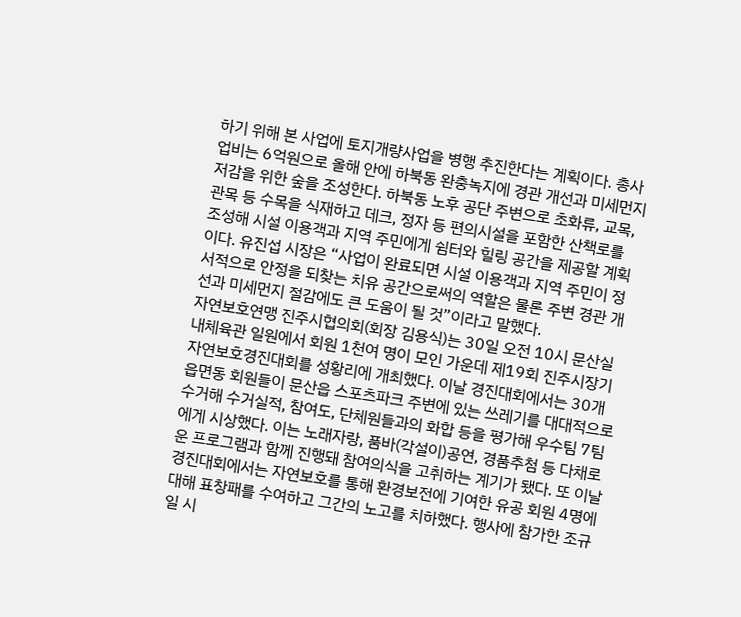하기 위해 본 사업에 토지개량사업을 병행 추진한다는 계획이다. 총사업비는 6억원으로 올해 안에 하북동 완충녹지에 경관 개선과 미세먼지 저감을 위한 숲을 조성한다. 하북동 노후 공단 주변으로 초화류, 교목, 관목 등 수목을 식재하고 데크, 정자 등 편의시설을 포함한 산책로를 조성해 시설 이용객과 지역 주민에게 쉼터와 힐링 공간을 제공할 계획이다. 유진섭 시장은 “사업이 완료되면 시설 이용객과 지역 주민이 정서적으로 안정을 되찾는 치유 공간으로써의 역할은 물론 주변 경관 개선과 미세먼지 절감에도 큰 도움이 될 것”이라고 말했다.
자연보호연맹 진주시협의회(회장 김용식)는 30일 오전 10시 문산실내체육관 일원에서 회원 1천여 명이 모인 가운데 제19회 진주시장기 자연보호경진대회를 성황리에 개최했다. 이날 경진대회에서는 30개 읍면동 회원들이 문산읍 스포츠파크 주변에 있는 쓰레기를 대대적으로 수거해 수거실적, 참여도, 단체원들과의 화합 등을 평가해 우수팀 7팀에게 시상했다. 이는 노래자랑, 품바(각설이)공연, 경품추첨 등 다채로운 프로그램과 함께 진행돼 참여의식을 고취하는 계기가 됐다. 또 이날 경진대회에서는 자연보호를 통해 환경보전에 기여한 유공 회원 4명에 대해 표창패를 수여하고 그간의 노고를 치하했다. 행사에 참가한 조규일 시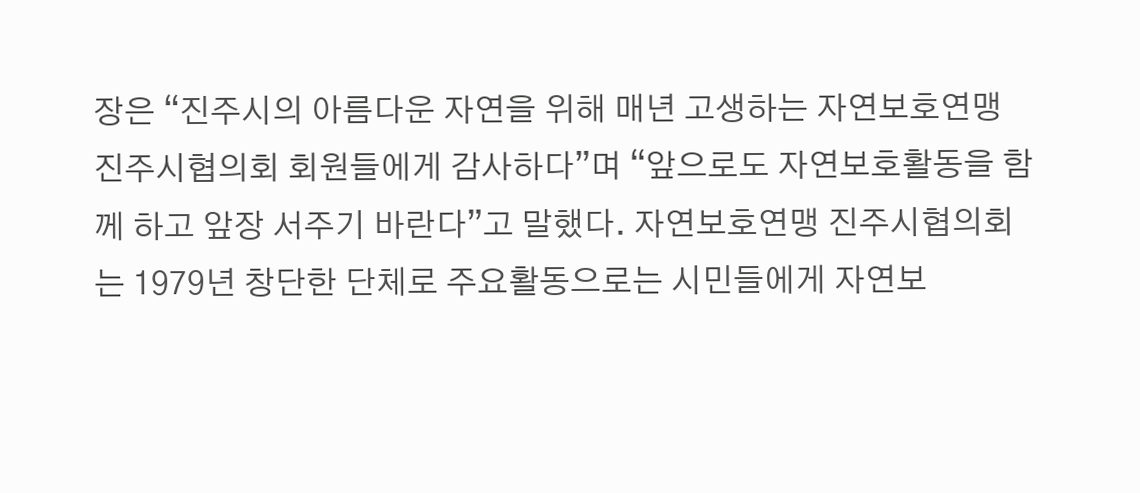장은 “진주시의 아름다운 자연을 위해 매년 고생하는 자연보호연맹 진주시협의회 회원들에게 감사하다”며 “앞으로도 자연보호활동을 함께 하고 앞장 서주기 바란다”고 말했다. 자연보호연맹 진주시협의회는 1979년 창단한 단체로 주요활동으로는 시민들에게 자연보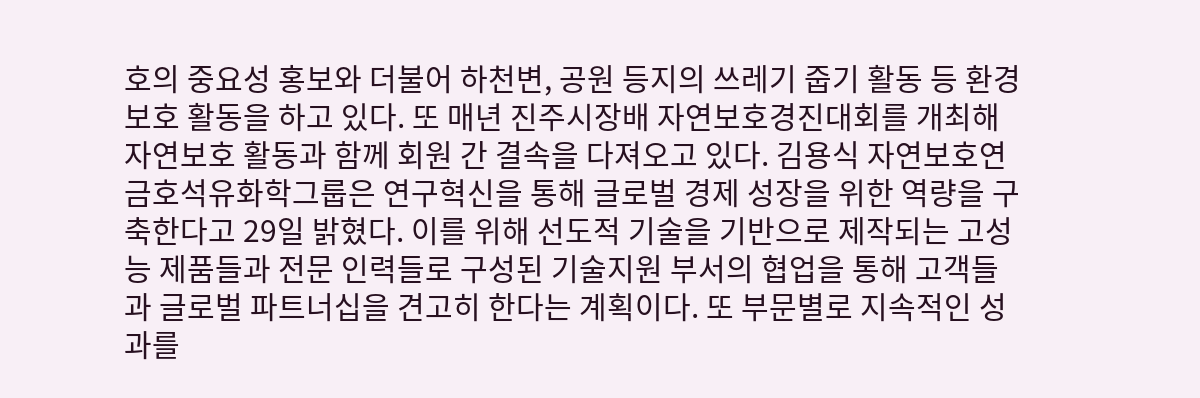호의 중요성 홍보와 더불어 하천변, 공원 등지의 쓰레기 줍기 활동 등 환경보호 활동을 하고 있다. 또 매년 진주시장배 자연보호경진대회를 개최해 자연보호 활동과 함께 회원 간 결속을 다져오고 있다. 김용식 자연보호연
금호석유화학그룹은 연구혁신을 통해 글로벌 경제 성장을 위한 역량을 구축한다고 29일 밝혔다. 이를 위해 선도적 기술을 기반으로 제작되는 고성능 제품들과 전문 인력들로 구성된 기술지원 부서의 협업을 통해 고객들과 글로벌 파트너십을 견고히 한다는 계획이다. 또 부문별로 지속적인 성과를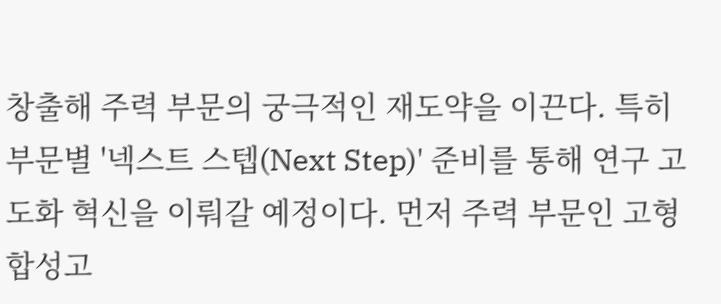창출해 주력 부문의 궁극적인 재도약을 이끈다. 특히 부문별 '넥스트 스텝(Next Step)' 준비를 통해 연구 고도화 혁신을 이뤄갈 예정이다. 먼저 주력 부문인 고형 합성고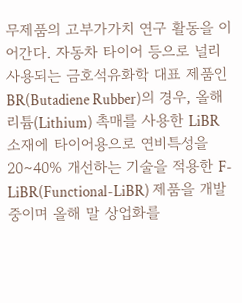무제품의 고부가가치 연구 활동을 이어간다. 자동차 타이어 등으로 널리 사용되는 금호석유화학 대표 제품인 BR(Butadiene Rubber)의 경우, 올해 리튬(Lithium) 촉매를 사용한 LiBR 소재에 타이어용으로 연비특성을 20∼40% 개선하는 기술을 적용한 F-LiBR(Functional-LiBR) 제품을 개발 중이며 올해 말 상업화를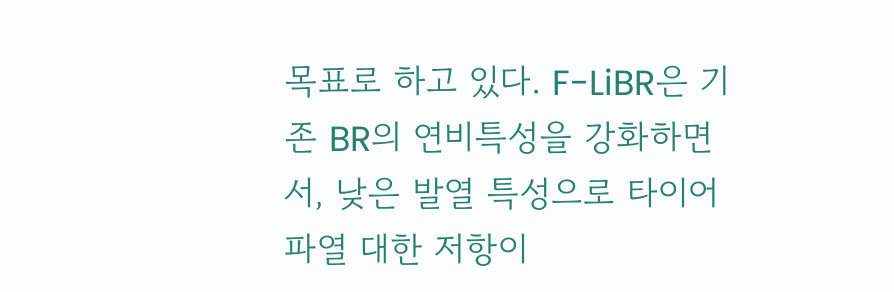목표로 하고 있다. F-LiBR은 기존 BR의 연비특성을 강화하면서, 낮은 발열 특성으로 타이어 파열 대한 저항이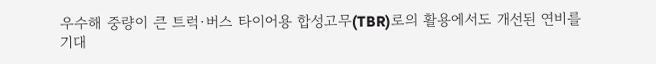우수해 중량이 큰 트럭·버스 타이어용 합성고무(TBR)로의 활용에서도 개선된 연비를 기대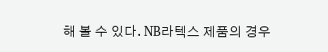해 볼 수 있다. NB라텍스 제품의 경우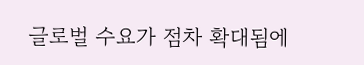글로벌 수요가 점차 확대됨에